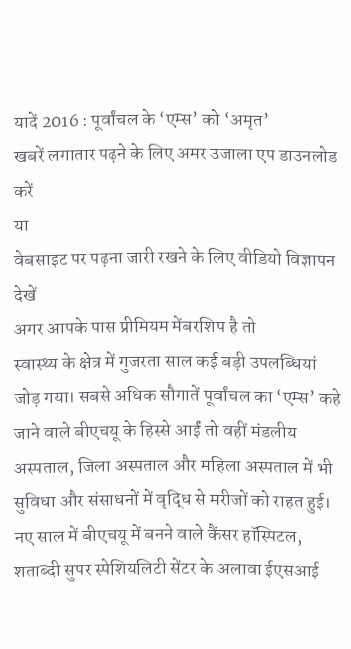यादें 2016 : पूर्वांचल के ‘एम्स’ को ‘अमृत’
खबरें लगातार पढ़ने के लिए अमर उजाला एप डाउनलोड करें
या
वेबसाइट पर पढ़ना जारी रखने के लिए वीडियो विज्ञापन देखें
अगर आपके पास प्रीमियम मेंबरशिप है तो
स्वास्थ्य के क्षेत्र में गुजरता साल कई बड़ी उपलब्धियां जोड़ गया। सबसे अधिक सौगातें पूर्वांचल का ‘एम्स’ कहे जाने वाले बीएचयू के हिस्से आईं तो वहीं मंडलीय अस्पताल, जिला अस्पताल और महिला अस्पताल में भी सुविधा और संसाधनों में वृद्धि से मरीजों को राहत हुई।
नए साल में बीएचयू में बनने वाले कैंसर हॉस्पिटल, शताब्दी सुपर स्पेशियलिटी सेंटर के अलावा ईएसआई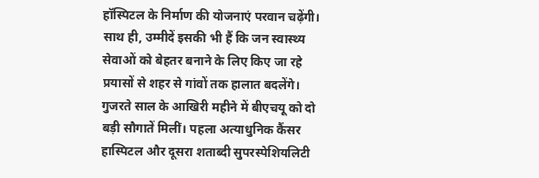हॉस्पिटल के निर्माण की योजनाएं परवान चढ़ेंगी। साथ ही, उम्मीदें इसकी भी हैं कि जन स्वास्थ्य सेवाओं को बेहतर बनाने के लिए किए जा रहे प्रयासों से शहर से गांवों तक हालात बदलेंगे।
गुजरते साल के आखिरी महीने में बीएचयू को दो बड़ी सौगातें मिलीं। पहला अत्याधुनिक कैंसर हास्पिटल और दूसरा शताब्दी सुपरस्पेशियलिटी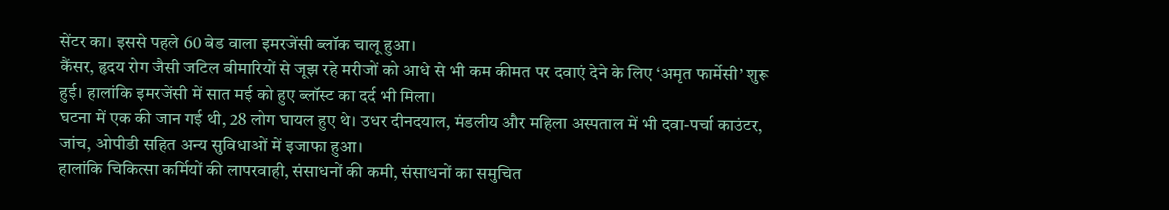सेंटर का। इससे पहले 60 बेड वाला इमरजेंसी ब्लॉक चालू हुआ।
कैंसर, हृदय रोग जैसी जटिल बीमारियों से जूझ रहे मरीजों को आधे से भी कम कीमत पर दवाएं देने के लिए ‘अमृत फार्मेसी’ शुरू हुई। हालांकि इमरजेंसी में सात मई को हुए ब्लॉस्ट का दर्द भी मिला।
घटना में एक की जान गई थी, 28 लोग घायल हुए थे। उधर दीनदयाल, मंडलीय और महिला अस्पताल में भी दवा-पर्चा काउंटर, जांच, ओपीडी सहित अन्य सुविधाओं में इजाफा हुआ।
हालांकि चिकित्सा कर्मियों की लापरवाही, संसाधनों की कमी, संसाधनों का समुचित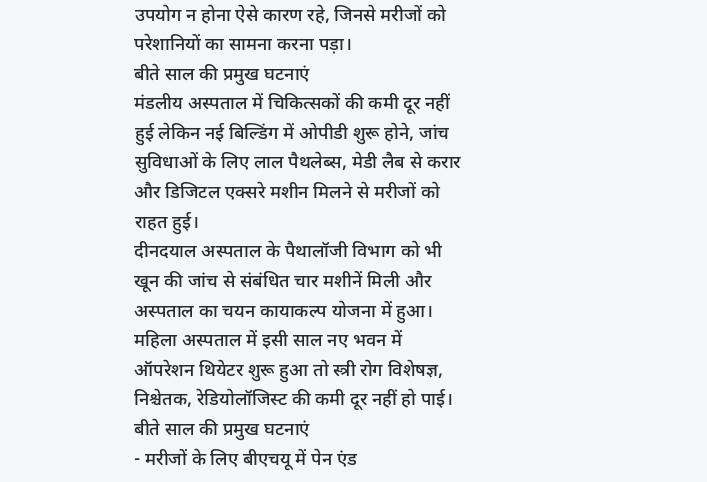उपयोग न होना ऐसे कारण रहे, जिनसे मरीजों को परेशानियों का सामना करना पड़ा।
बीते साल की प्रमुख घटनाएं
मंडलीय अस्पताल में चिकित्सकों की कमी दूर नहीं हुई लेकिन नई बिल्डिंग में ओपीडी शुरू होने, जांच सुविधाओं के लिए लाल पैथलेब्स, मेडी लैब से करार और डिजिटल एक्सरे मशीन मिलने से मरीजों को राहत हुई।
दीनदयाल अस्पताल के पैथालॉजी विभाग को भी खून की जांच से संबंधित चार मशीनें मिली और अस्पताल का चयन कायाकल्प योजना में हुआ। महिला अस्पताल में इसी साल नए भवन में ऑपरेशन थियेटर शुरू हुआ तो स्त्री रोग विशेषज्ञ, निश्चेतक, रेडियोलॉजिस्ट की कमी दूर नहीं हो पाई।
बीते साल की प्रमुख घटनाएं
- मरीजों के लिए बीएचयू में पेन एंड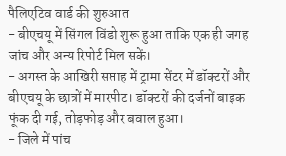पैलिएटिव वार्ड की शुरुआत
- बीएचयू में सिंगल विंडो शुरू हुआ ताकि एक ही जगह जांच और अन्य रिपोर्ट मिल सकें।
- अगस्त के आखिरी सप्ताह में ट्रामा सेंटर में डॉक्टरों और बीएचयू के छात्रों में मारपीट। डॉक्टरों की दर्जनों बाइक फूंक दी गई, तोड़फोड़ और बवाल हुआ।
- जिले में पांच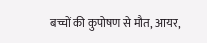बच्चों की कुपोषण से मौत, आयर,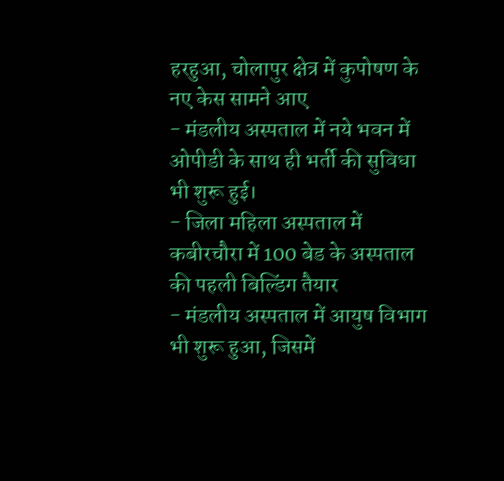हरहुआ, चोलापुर क्षेत्र में कुपोषण के नए केस सामने आए
- मंडलीय अस्पताल में नये भवन में ओपीडी के साथ ही भर्ती की सुविधा भी शुरू हुई।
- जिला महिला अस्पताल में कबीरचौरा में 100 बेड के अस्पताल की पहली बिल्डिंग तैयार
- मंडलीय अस्पताल में आयुष विभाग भी शुरू हुआ, जिसमें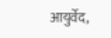आयुर्वेद,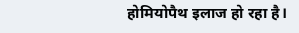होमियोपैथ इलाज हो रहा है।